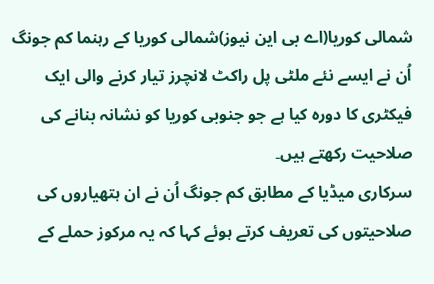شمالی کوریا(اے بی این نیوز)شمالی کوریا کے رہنما کم جونگ اُن نے ایسے نئے ملٹی پل راکٹ لانچرز تیار کرنے والی ایک فیکٹری کا دورہ کیا ہے جو جنوبی کوریا کو نشانہ بنانے کی صلاحیت رکھتے ہیں۔
سرکاری میڈیا کے مطابق کم جونگ اُن نے ان ہتھیاروں کی صلاحیتوں کی تعریف کرتے ہوئے کہا کہ یہ مرکوز حملے کے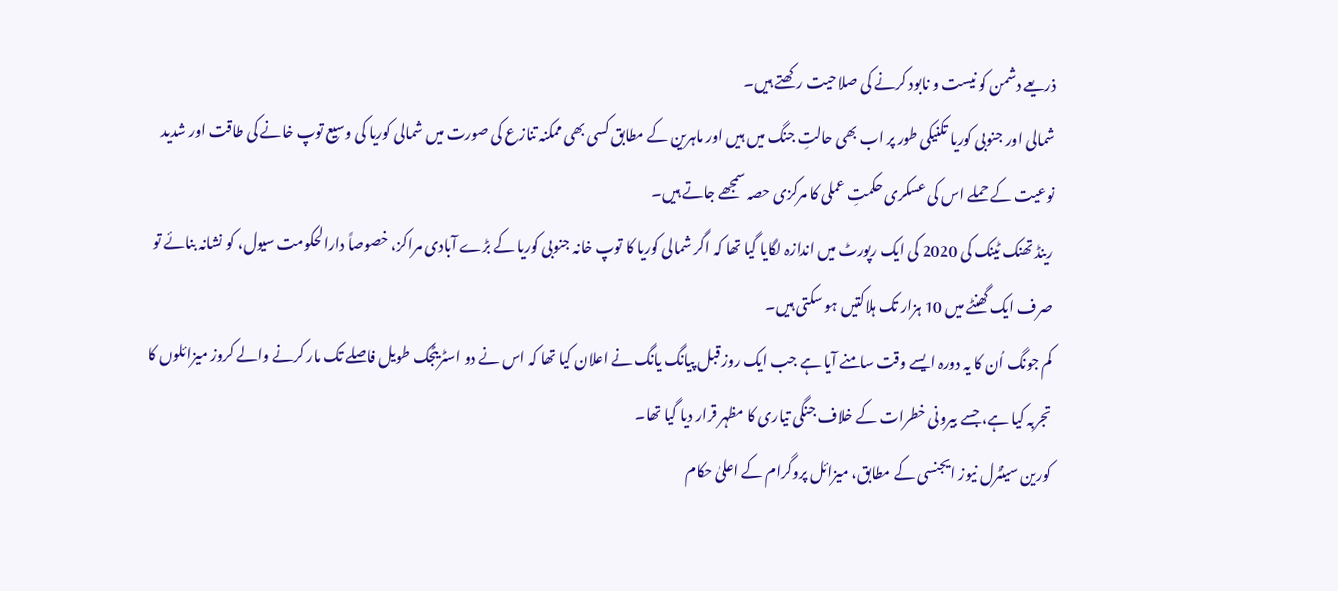ذریعے دشمن کو نیست و نابود کرنے کی صلاحیت رکھتے ہیں۔
شمالی اور جنوبی کوریا تکنیکی طور پر اب بھی حالتِ جنگ میں ہیں اور ماہرین کے مطابق کسی بھی ممکنہ تنازع کی صورت میں شمالی کوریا کی وسیع توپ خانے کی طاقت اور شدید نوعیت کے حملے اس کی عسکری حکمتِ عملی کا مرکزی حصہ سمجھے جاتے ہیں۔
رینڈ تھنک ٹینک کی 2020 کی ایک رپورٹ میں اندازہ لگایا گیا تھا کہ اگر شمالی کوریا کا توپ خانہ جنوبی کوریا کے بڑے آبادی مراکز، خصوصاً دارالحکومت سیول، کو نشانہ بنائے تو صرف ایک گھنٹے میں 10 ہزار تک ہلاکتیں ہو سکتی ہیں۔
کم جونگ اُن کا یہ دورہ ایسے وقت سامنے آیا ہے جب ایک روز قبل پیانگ یانگ نے اعلان کیا تھا کہ اس نے دو اسٹریٹجک طویل فاصلے تک مار کرنے والے کروز میزائلوں کا تجربہ کیا ہے، جسے بیرونی خطرات کے خلاف جنگی تیاری کا مظہر قرار دیا گیا تھا۔
کورین سینٹرل نیوز ایجنسی کے مطابق، میزائل پروگرام کے اعلیٰ حکام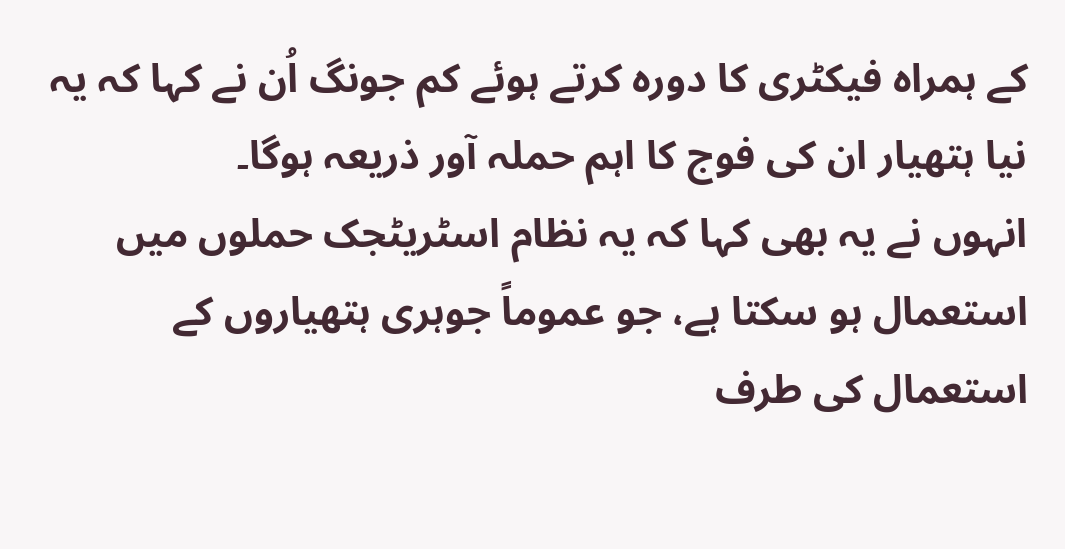کے ہمراہ فیکٹری کا دورہ کرتے ہوئے کم جونگ اُن نے کہا کہ یہ نیا ہتھیار ان کی فوج کا اہم حملہ آور ذریعہ ہوگا۔
انہوں نے یہ بھی کہا کہ یہ نظام اسٹریٹجک حملوں میں استعمال ہو سکتا ہے، جو عموماً جوہری ہتھیاروں کے استعمال کی طرف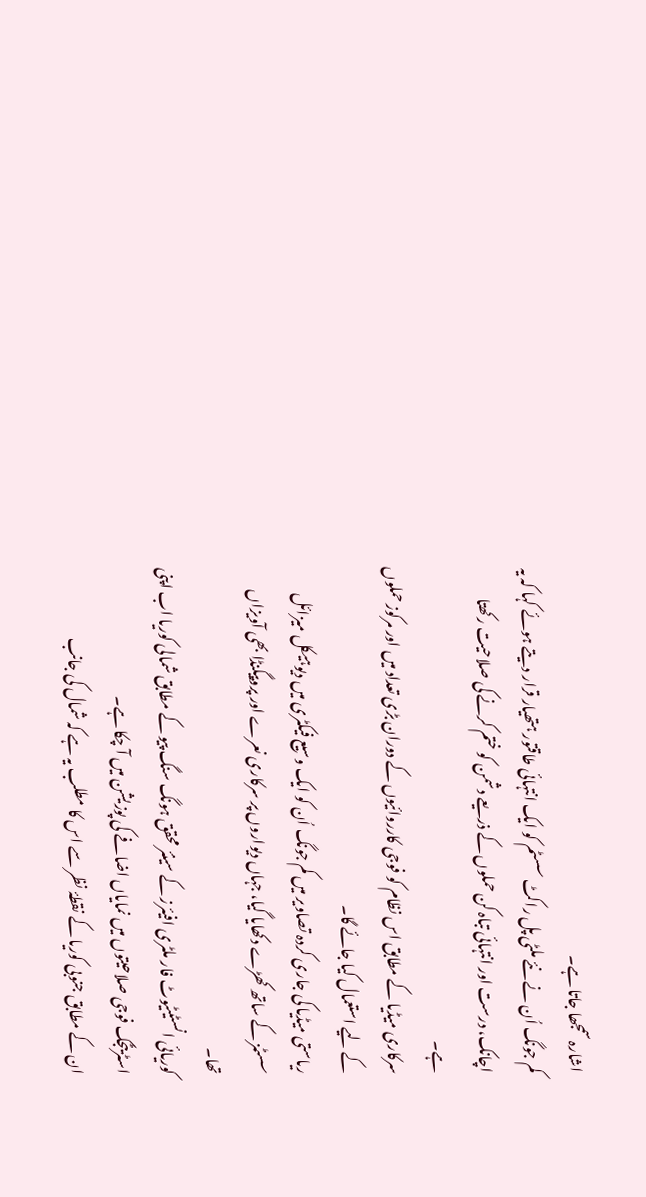اشارہ سمجھا جاتا ہے۔
کم جونگ اُن نے نئے ملٹی پل راکٹ سسٹم کو ایک انتہائی طاقتور ہتھیار قرار دیتے ہوئے کہا کہ یہ اچانک، درست اور انتہائی تباہ کن حملوں کے ذریعے دشمن کو ختم کرنے کی صلاحیت رکھتا ہے۔
سرکاری میڈیا کے مطابق اس نظام کو فوجی کارروائیوں کے دوران بڑی تعداد میں اور مرکوز حملوں کے لیے استعمال کیا جائے گا۔
ریاستی میڈیا کی جاری کردہ تصاویر میں کم جونگ اُن کو ایک وسیع فیکٹری میں دیوہیکل میزائل سسٹمز کے ساتھ کھڑے دکھایا گیا، جہاں دیواروں پر سرکاری نعرے اور پروپیگنڈا بھی آویزاں تھا۔
کوریائی انسٹیٹیوٹ فار ملٹری افیئرز کے سینئر محقق ہونگ سنگ پیو کے مطابق شمالی کوریا اب اپنی اسٹریٹجک فوجی صلاحیتوں میں نمایاں اضافے کی پوزیشن میں آ چکا ہے۔
ان کے مطابق جنوبی کوریا کے نقطۂ نظر سے اس کا مطلب یہ ہے کہ شمال کی جانب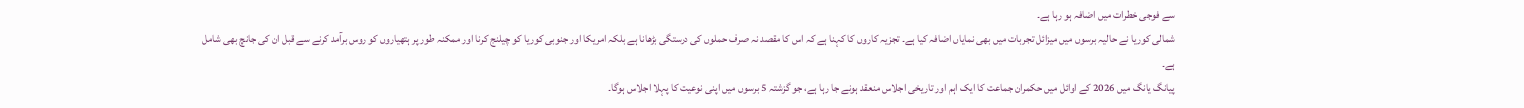سے فوجی خطرات میں اضافہ ہو رہا ہے۔
شمالی کوریا نے حالیہ برسوں میں میزائل تجربات میں بھی نمایاں اضافہ کیا ہے۔ تجزیہ کاروں کا کہنا ہے کہ اس کا مقصد نہ صرف حملوں کی درستگی بڑھانا ہے بلکہ امریکا اور جنوبی کوریا کو چیلنج کرنا اور ممکنہ طور پر ہتھیاروں کو روس برآمد کرنے سے قبل ان کی جانچ بھی شامل ہے۔
پیانگ یانگ میں 2026 کے اوائل میں حکمران جماعت کا ایک اہم اور تاریخی اجلاس منعقد ہونے جا رہا ہے، جو گزشتہ 5 برسوں میں اپنی نوعیت کا پہلا اجلاس ہوگا۔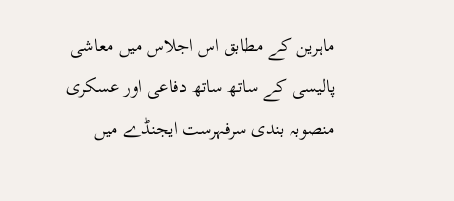ماہرین کے مطابق اس اجلاس میں معاشی پالیسی کے ساتھ ساتھ دفاعی اور عسکری منصوبہ بندی سرفہرست ایجنڈے میں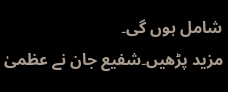شامل ہوں گی۔
مزید پڑھیں۔شفیع جان نے عظمیٰ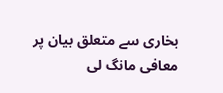بخاری سے متعلق بیان پر معافی مانگ لی